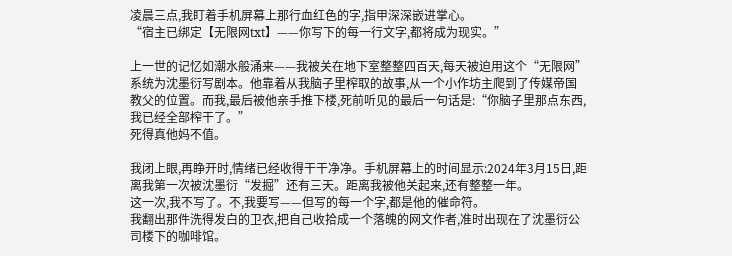凌晨三点,我盯着手机屏幕上那行血红色的字,指甲深深嵌进掌心。
“宿主已绑定【无限网txt】——你写下的每一行文字,都将成为现实。”

上一世的记忆如潮水般涌来——我被关在地下室整整四百天,每天被迫用这个“无限网”系统为沈墨衍写剧本。他靠着从我脑子里榨取的故事,从一个小作坊主爬到了传媒帝国教父的位置。而我,最后被他亲手推下楼,死前听见的最后一句话是:“你脑子里那点东西,我已经全部榨干了。”
死得真他妈不值。

我闭上眼,再睁开时,情绪已经收得干干净净。手机屏幕上的时间显示:2024年3月15日,距离我第一次被沈墨衍“发掘”还有三天。距离我被他关起来,还有整整一年。
这一次,我不写了。不,我要写——但写的每一个字,都是他的催命符。
我翻出那件洗得发白的卫衣,把自己收拾成一个落魄的网文作者,准时出现在了沈墨衍公司楼下的咖啡馆。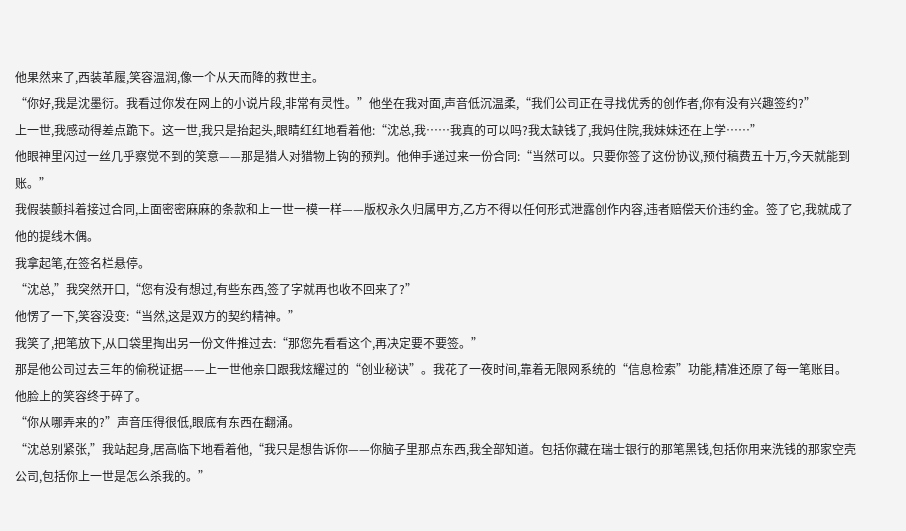他果然来了,西装革履,笑容温润,像一个从天而降的救世主。
“你好,我是沈墨衍。我看过你发在网上的小说片段,非常有灵性。”他坐在我对面,声音低沉温柔,“我们公司正在寻找优秀的创作者,你有没有兴趣签约?”
上一世,我感动得差点跪下。这一世,我只是抬起头,眼睛红红地看着他:“沈总,我……我真的可以吗?我太缺钱了,我妈住院,我妹妹还在上学……”
他眼神里闪过一丝几乎察觉不到的笑意——那是猎人对猎物上钩的预判。他伸手递过来一份合同:“当然可以。只要你签了这份协议,预付稿费五十万,今天就能到账。”
我假装颤抖着接过合同,上面密密麻麻的条款和上一世一模一样——版权永久归属甲方,乙方不得以任何形式泄露创作内容,违者赔偿天价违约金。签了它,我就成了他的提线木偶。
我拿起笔,在签名栏悬停。
“沈总,”我突然开口,“您有没有想过,有些东西,签了字就再也收不回来了?”
他愣了一下,笑容没变:“当然,这是双方的契约精神。”
我笑了,把笔放下,从口袋里掏出另一份文件推过去:“那您先看看这个,再决定要不要签。”
那是他公司过去三年的偷税证据——上一世他亲口跟我炫耀过的“创业秘诀”。我花了一夜时间,靠着无限网系统的“信息检索”功能,精准还原了每一笔账目。
他脸上的笑容终于碎了。
“你从哪弄来的?”声音压得很低,眼底有东西在翻涌。
“沈总别紧张,”我站起身,居高临下地看着他,“我只是想告诉你——你脑子里那点东西,我全部知道。包括你藏在瑞士银行的那笔黑钱,包括你用来洗钱的那家空壳公司,包括你上一世是怎么杀我的。”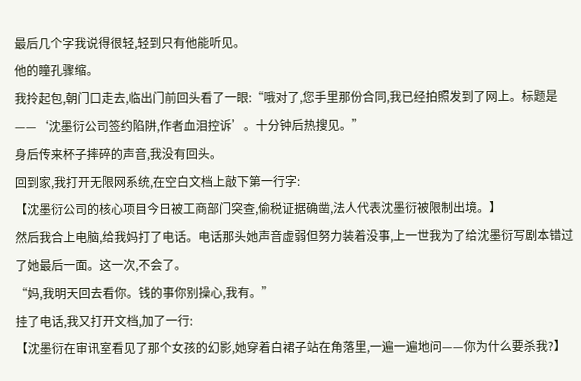最后几个字我说得很轻,轻到只有他能听见。
他的瞳孔骤缩。
我拎起包,朝门口走去,临出门前回头看了一眼:“哦对了,您手里那份合同,我已经拍照发到了网上。标题是——‘沈墨衍公司签约陷阱,作者血泪控诉’。十分钟后热搜见。”
身后传来杯子摔碎的声音,我没有回头。
回到家,我打开无限网系统,在空白文档上敲下第一行字:
【沈墨衍公司的核心项目今日被工商部门突查,偷税证据确凿,法人代表沈墨衍被限制出境。】
然后我合上电脑,给我妈打了电话。电话那头她声音虚弱但努力装着没事,上一世我为了给沈墨衍写剧本错过了她最后一面。这一次,不会了。
“妈,我明天回去看你。钱的事你别操心,我有。”
挂了电话,我又打开文档,加了一行:
【沈墨衍在审讯室看见了那个女孩的幻影,她穿着白裙子站在角落里,一遍一遍地问——你为什么要杀我?】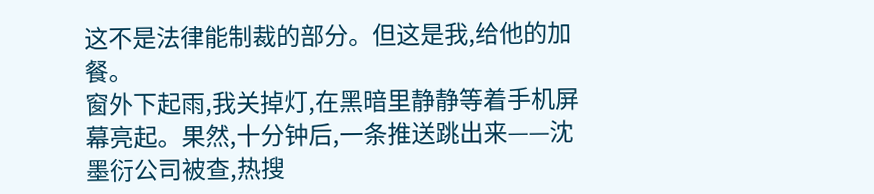这不是法律能制裁的部分。但这是我,给他的加餐。
窗外下起雨,我关掉灯,在黑暗里静静等着手机屏幕亮起。果然,十分钟后,一条推送跳出来——沈墨衍公司被查,热搜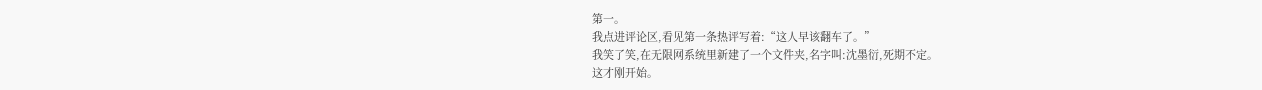第一。
我点进评论区,看见第一条热评写着:“这人早该翻车了。”
我笑了笑,在无限网系统里新建了一个文件夹,名字叫:沈墨衍,死期不定。
这才刚开始。